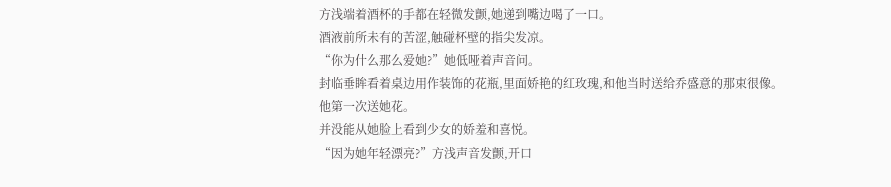方浅端着酒杯的手都在轻微发颤,她递到嘴边喝了一口。
酒液前所未有的苦涩,触碰杯壁的指尖发凉。
“你为什么那么爱她?”她低哑着声音问。
封临垂眸看着桌边用作装饰的花瓶,里面娇艳的红玫瑰,和他当时送给乔盛意的那束很像。
他第一次送她花。
并没能从她脸上看到少女的娇羞和喜悦。
“因为她年轻漂亮?”方浅声音发颤,开口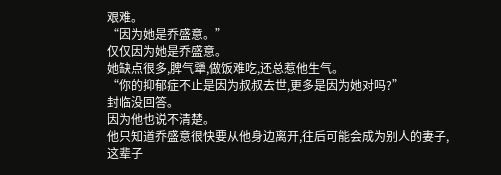艰难。
“因为她是乔盛意。”
仅仅因为她是乔盛意。
她缺点很多,脾气犟,做饭难吃,还总惹他生气。
“你的抑郁症不止是因为叔叔去世,更多是因为她对吗?”
封临没回答。
因为他也说不清楚。
他只知道乔盛意很快要从他身边离开,往后可能会成为别人的妻子,这辈子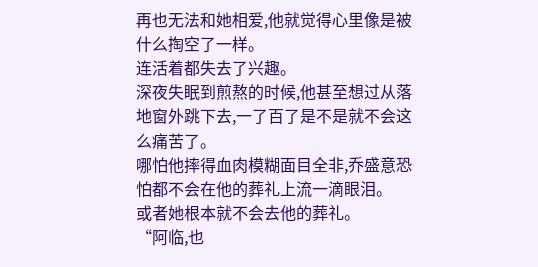再也无法和她相爱,他就觉得心里像是被什么掏空了一样。
连活着都失去了兴趣。
深夜失眠到煎熬的时候,他甚至想过从落地窗外跳下去,一了百了是不是就不会这么痛苦了。
哪怕他摔得血肉模糊面目全非,乔盛意恐怕都不会在他的葬礼上流一滴眼泪。
或者她根本就不会去他的葬礼。
“阿临,也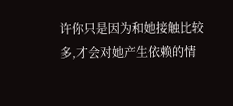许你只是因为和她接触比较多,才会对她产生依赖的情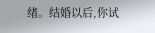绪。结婚以后,你试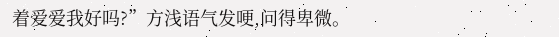着爱爱我好吗?”方浅语气发哽,问得卑微。